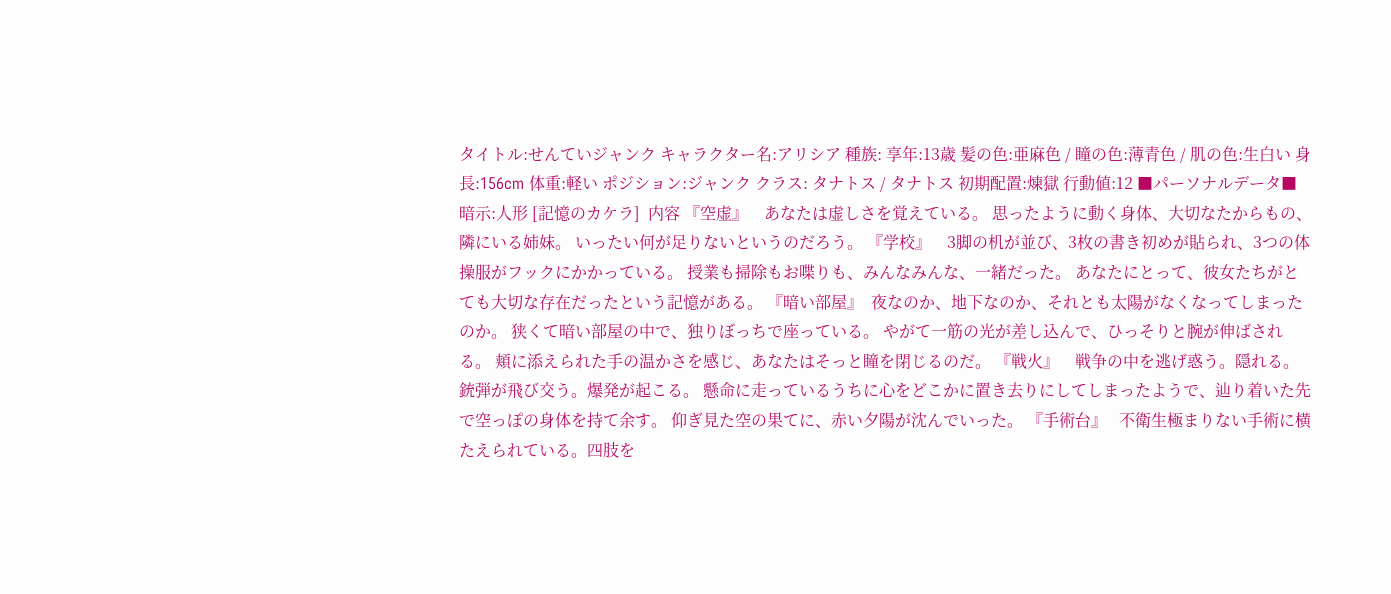タイトル:せんていジャンク キャラクター名:アリシア 種族: 享年:13歳 髪の色:亜麻色 / 瞳の色:薄青色 / 肌の色:生白い 身長:156cm 体重:軽い ポジション:ジャンク クラス: タナトス / タナトス 初期配置:煉獄 行動値:12 ■パーソナルデータ■ 暗示:人形 [記憶のカケラ]  内容 『空虚』    あなたは虚しさを覚えている。 思ったように動く身体、大切なたからもの、隣にいる姉妹。 いったい何が足りないというのだろう。 『学校』    3脚の机が並び、3枚の書き初めが貼られ、3つの体操服がフックにかかっている。 授業も掃除もお喋りも、みんなみんな、一緒だった。 あなたにとって、彼女たちがとても大切な存在だったという記憶がある。 『暗い部屋』  夜なのか、地下なのか、それとも太陽がなくなってしまったのか。 狭くて暗い部屋の中で、独りぼっちで座っている。 やがて一筋の光が差し込んで、ひっそりと腕が伸ばされる。 頬に添えられた手の温かさを感じ、あなたはそっと瞳を閉じるのだ。 『戦火』    戦争の中を逃げ惑う。隠れる。銃弾が飛び交う。爆発が起こる。 懸命に走っているうちに心をどこかに置き去りにしてしまったようで、辿り着いた先で空っぽの身体を持て余す。 仰ぎ見た空の果てに、赤い夕陽が沈んでいった。 『手術台』   不衛生極まりない手術に横たえられている。四肢を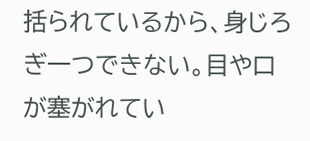括られているから、身じろぎ一つできない。目や口が塞がれてい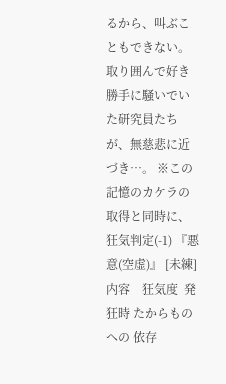るから、叫ぶこともできない。 取り囲んで好き勝手に騒いでいた研究員たちが、無慈悲に近づき…。 ※この記憶のカケラの取得と同時に、狂気判定(-1) 『悪意(空虚)』 [未練]   内容    狂気度  発狂時 たからもの への 依存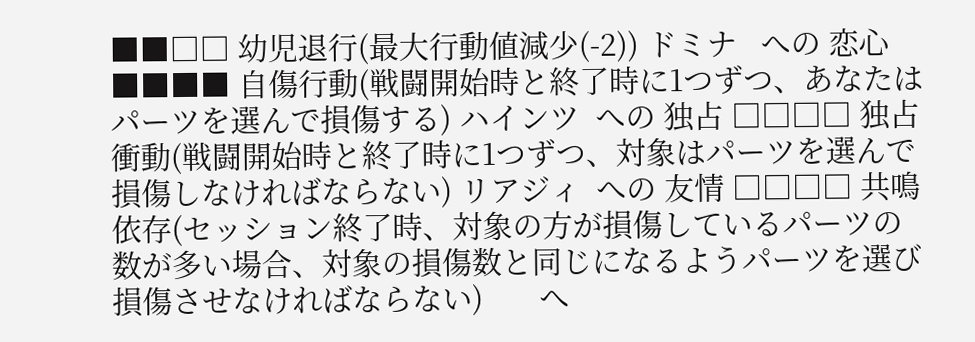■■□□ 幼児退行(最大行動値減少(-2)) ドミナ   への 恋心 ■■■■ 自傷行動(戦闘開始時と終了時に1つずつ、あなたはパーツを選んで損傷する) ハインツ  への 独占 □□□□ 独占衝動(戦闘開始時と終了時に1つずつ、対象はパーツを選んで損傷しなければならない) リアジィ  への 友情 □□□□ 共鳴依存(セッション終了時、対象の方が損傷しているパーツの数が多い場合、対象の損傷数と同じになるようパーツを選び損傷させなければならない)       へ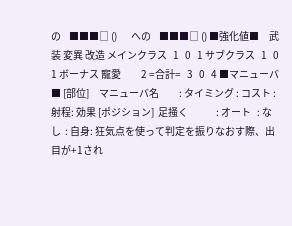の    ■■■□ ()       への    ■■■□ () ■強化値■     武装 変異 改造 メインクラス   1   0   1 サブクラス   1   0   1 ボーナス 寵愛          2 =合計=   3   0   4 ■マニューバ■ [部位]     マニューバ名          : タイミング : コスト : 射程: 効果 [ポジション]  足掻く              : オート   : なし  : 自身: 狂気点を使って判定を振りなおす際、出目が+1され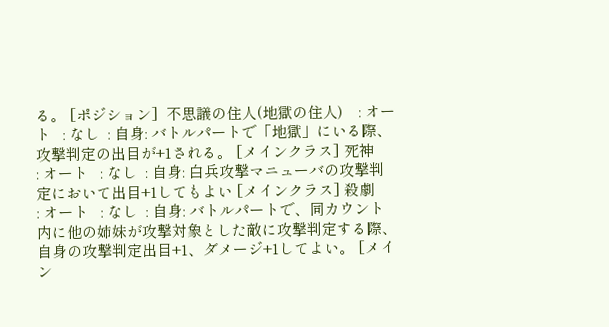る。 [ポジション]  不思議の住人(地獄の住人)    : オート   : なし  : 自身: バトルパートで「地獄」にいる際、攻撃判定の出目が+1される。 [メインクラス] 死神               : オート   : なし  : 自身: 白兵攻撃マニューバの攻撃判定において出目+1してもよい [メインクラス] 殺劇               : オート   : なし  : 自身: バトルパートで、同カウント内に他の姉妹が攻撃対象とした敵に攻撃判定する際、自身の攻撃判定出目+1、ダメージ+1してよい。 [メイン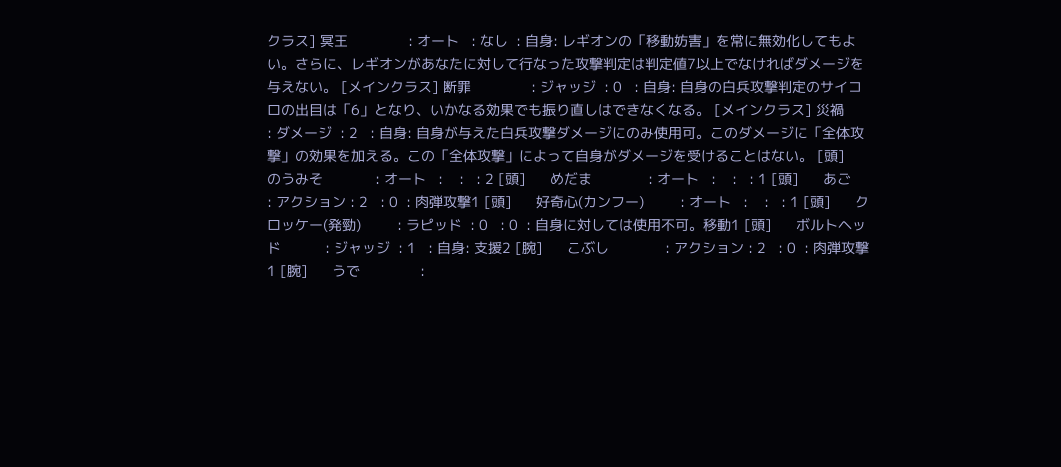クラス] 冥王               : オート   : なし  : 自身: レギオンの「移動妨害」を常に無効化してもよい。さらに、レギオンがあなたに対して行なった攻撃判定は判定値7以上でなければダメージを与えない。 [メインクラス] 断罪               : ジャッジ  : 0   : 自身: 自身の白兵攻撃判定のサイコロの出目は「6」となり、いかなる効果でも振り直しはできなくなる。 [メインクラス] 災禍               : ダメージ  : 2   : 自身: 自身が与えた白兵攻撃ダメージにのみ使用可。このダメージに「全体攻撃」の効果を加える。この「全体攻撃」によって自身がダメージを受けることはない。 [頭]      のうみそ             : オート   :    :   : 2 [頭]      めだま              : オート   :    :   : 1 [頭]      あご               : アクション : 2   : 0  : 肉弾攻撃1 [頭]      好奇心(カンフー)         : オート   :    :   : 1 [頭]      クロッケー(発勁)         : ラピッド  : 0   : 0  : 自身に対しては使用不可。移動1 [頭]      ボルトヘッド           : ジャッジ  : 1   : 自身: 支援2 [腕]      こぶし              : アクション : 2   : 0  : 肉弾攻撃1 [腕]      うで               :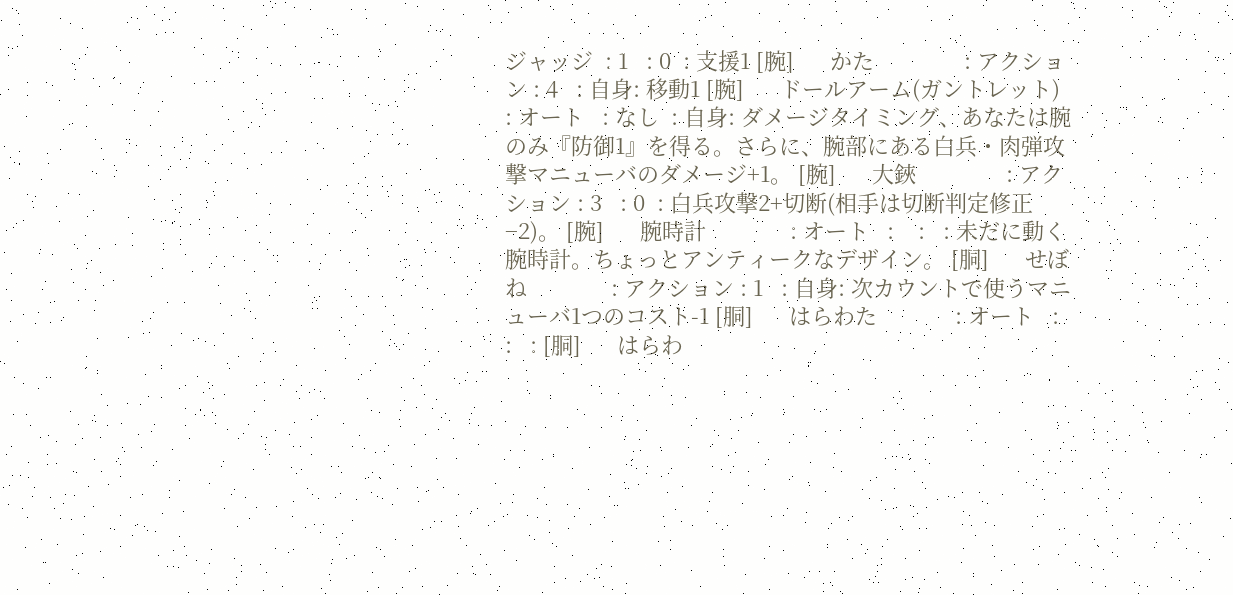ジャッジ  : 1   : 0  : 支援1 [腕]      かた               : アクション : 4   : 自身: 移動1 [腕]      ドールアーム(ガントレット)   : オート   : なし  : 自身: ダメージタイミング、あなたは腕のみ『防御1』を得る。さらに、腕部にある白兵・肉弾攻撃マニューバのダメージ+1。 [腕]      大鋏               : アクション : 3   : 0  : 白兵攻撃2+切断(相手は切断判定修正−2)。 [腕]      腕時計              : オート   :    :   : 未だに動く腕時計。ちょっとアンティークなデザイン。 [胴]      せぼね              : アクション : 1   : 自身: 次カウントで使うマニューバ1つのコスト-1 [胴]      はらわた             : オート   :    :   : [胴]      はらわ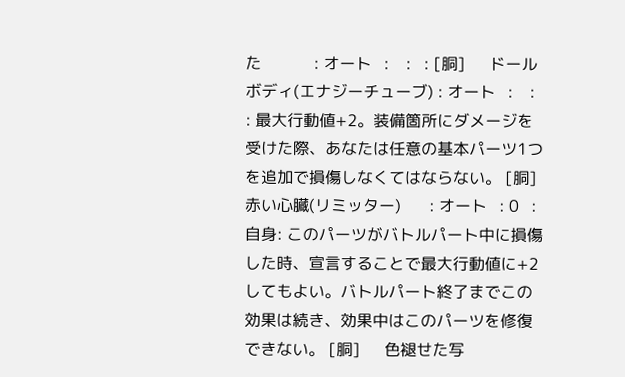た             : オート   :    :   : [胴]      ドールボディ(エナジーチューブ) : オート   :    :   : 最大行動値+2。装備箇所にダメージを受けた際、あなたは任意の基本パーツ1つを追加で損傷しなくてはならない。 [胴]      赤い心臓(リミッター)       : オート   : 0   : 自身: このパーツがバトルパート中に損傷した時、宣言することで最大行動値に+2してもよい。バトルパート終了までこの効果は続き、効果中はこのパーツを修復できない。 [胴]      色褪せた写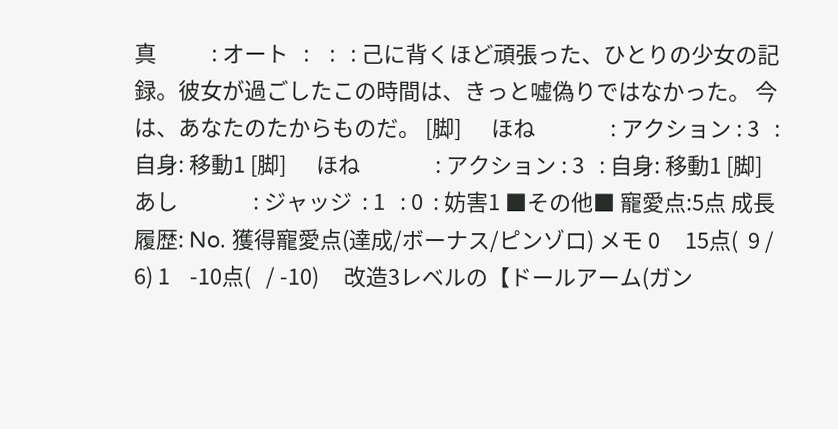真           : オート   :    :   : 己に背くほど頑張った、ひとりの少女の記録。彼女が過ごしたこの時間は、きっと嘘偽りではなかった。 今は、あなたのたからものだ。 [脚]      ほね               : アクション : 3   : 自身: 移動1 [脚]      ほね               : アクション : 3   : 自身: 移動1 [脚]      あし               : ジャッジ  : 1   : 0  : 妨害1 ■その他■ 寵愛点:5点 成長履歴: No. 獲得寵愛点(達成/ボーナス/ピンゾロ) メモ 0     15点(  9 /  6) 1    -10点(   / -10)     改造3レベルの【ドールアーム(ガン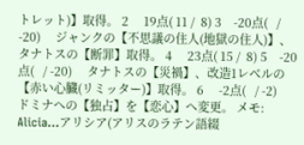トレット)】取得。 2     19点( 11 /  8) 3    -20点(   / -20)     ジャンクの【不思議の住人(地獄の住人)】、タナトスの【断罪】取得。 4     23点( 15 /  8) 5    -20点(   / -20)     タナトスの【災禍】、改造1レベルの【赤い心臓(リミッター)】取得。 6     -2点(   / -2)     ドミナへの【独占】を【恋心】へ変更。 メモ: Alicia…アリシア(アリスのラテン語綴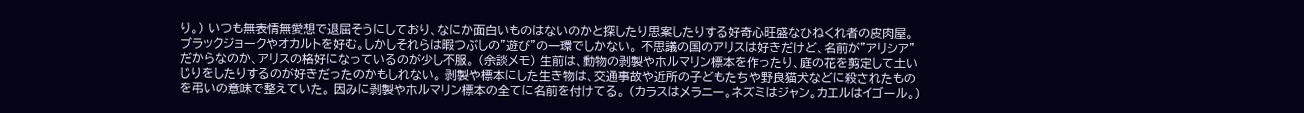り。) いつも無表情無愛想で退屈そうにしており、なにか面白いものはないのかと探したり思案したりする好奇心旺盛なひねくれ者の皮肉屋。 ブラックジョークやオカルトを好む。しかしそれらは暇つぶしの"遊び"の一環でしかない。 不思議の国のアリスは好きだけど、名前が"アリシア"だからなのか、アリスの格好になっているのが少し不服。 (余談メモ) 生前は、動物の剥製やホルマリン標本を作ったり、庭の花を剪定して土いじりをしたりするのが好きだったのかもしれない。 剥製や標本にした生き物は、交通事故や近所の子どもたちや野良猫犬などに殺されたものを弔いの意味で整えていた。 因みに剥製やホルマリン標本の全てに名前を付けてる。 (カラスはメラニー。ネズミはジャン。カエルはイゴール。)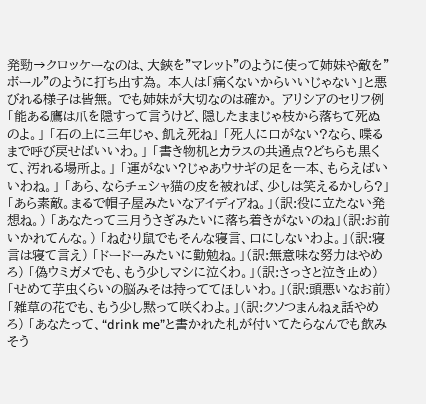発勁→クロッケーなのは、大鋏を"マレット"のように使って姉妹や敵を"ボール"のように打ち出す為。 本人は「痛くないからいいじゃない」と悪びれる様子は皆無。 でも姉妹が大切なのは確か。 アリシアのセリフ例 「能ある鷹は爪を隠すって言うけど、隠したままじゃ枝から落ちて死ぬのよ。」 「石の上に三年じゃ、飢え死ね」 「死人に口がない?なら、喋るまで呼び戻せばいいわ。」 「書き物机とカラスの共通点?どちらも黒くて、汚れる場所よ。」 「運がない?じゃあウサギの足を一本、もらえばいいわね。」 「あら、ならチェシャ猫の皮を被れば、少しは笑えるかしら?」 「あら素敵。まるで帽子屋みたいなアイディアね。」(訳:役に立たない発想ね。) 「あなたって三月うさぎみたいに落ち着きがないのね」(訳:お前いかれてんな。) 「ねむり鼠でもそんな寝言、口にしないわよ。」(訳:寝言は寝て言え) 「ドードーみたいに勤勉ね。」(訳:無意味な努力はやめろ) 「偽ウミガメでも、もう少しマシに泣くわ。」(訳:さっさと泣き止め) 「せめて芋虫くらいの脳みそは持っててほしいわ。」(訳:頭悪いなお前) 「雑草の花でも、もう少し黙って咲くわよ。」(訳:クソつまんねぇ話やめろ) 「あなたって、“drink me”と書かれた札が付いてたらなんでも飲みそう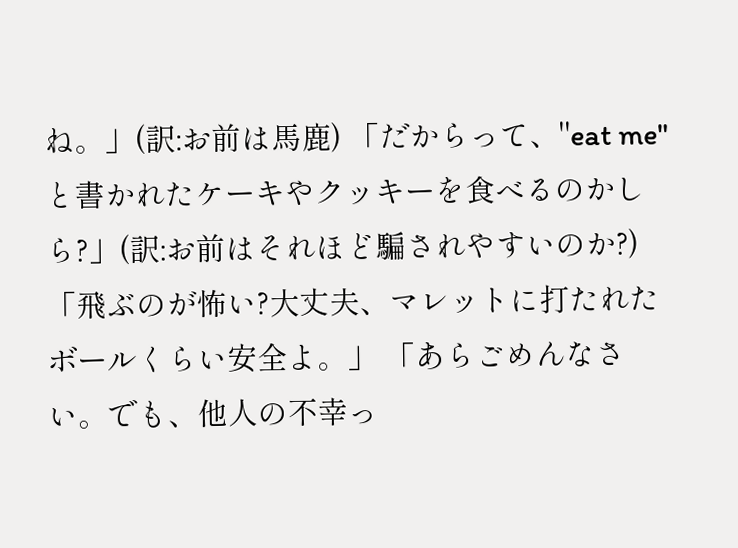ね。」(訳:お前は馬鹿) 「だからって、"eat me"と書かれたケーキやクッキーを食べるのかしら?」(訳:お前はそれほど騙されやすいのか?) 「飛ぶのが怖い?大丈夫、マレットに打たれたボールくらい安全よ。」 「あらごめんなさい。でも、他人の不幸っ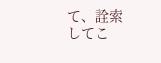て、詮索してこ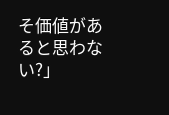そ価値があると思わない?」